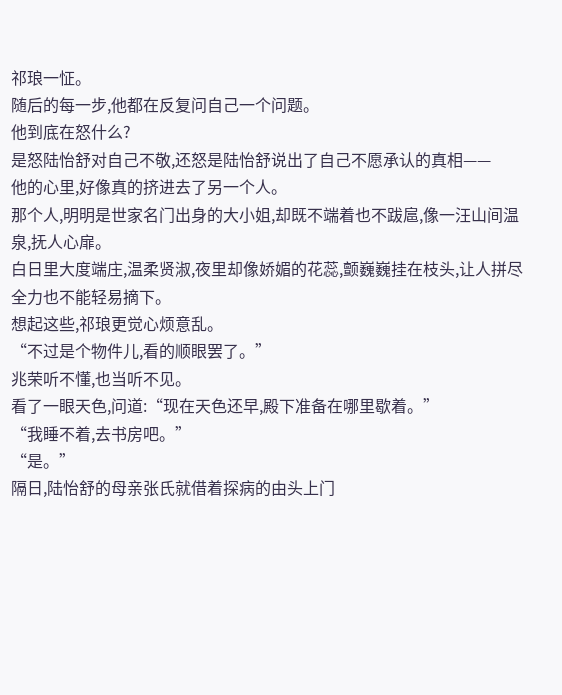祁琅一怔。
随后的每一步,他都在反复问自己一个问题。
他到底在怒什么?
是怒陆怡舒对自己不敬,还怒是陆怡舒说出了自己不愿承认的真相——
他的心里,好像真的挤进去了另一个人。
那个人,明明是世家名门出身的大小姐,却既不端着也不跋扈,像一汪山间温泉,抚人心扉。
白日里大度端庄,温柔贤淑,夜里却像娇媚的花蕊,颤巍巍挂在枝头,让人拼尽全力也不能轻易摘下。
想起这些,祁琅更觉心烦意乱。
“不过是个物件儿,看的顺眼罢了。”
兆荣听不懂,也当听不见。
看了一眼天色,问道:“现在天色还早,殿下准备在哪里歇着。”
“我睡不着,去书房吧。”
“是。”
隔日,陆怡舒的母亲张氏就借着探病的由头上门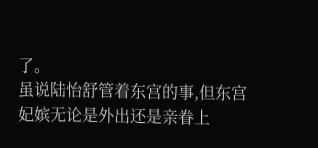了。
虽说陆怡舒管着东宫的事,但东宫妃嫔无论是外出还是亲眷上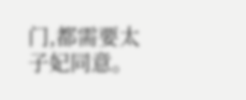门,都需要太子妃同意。